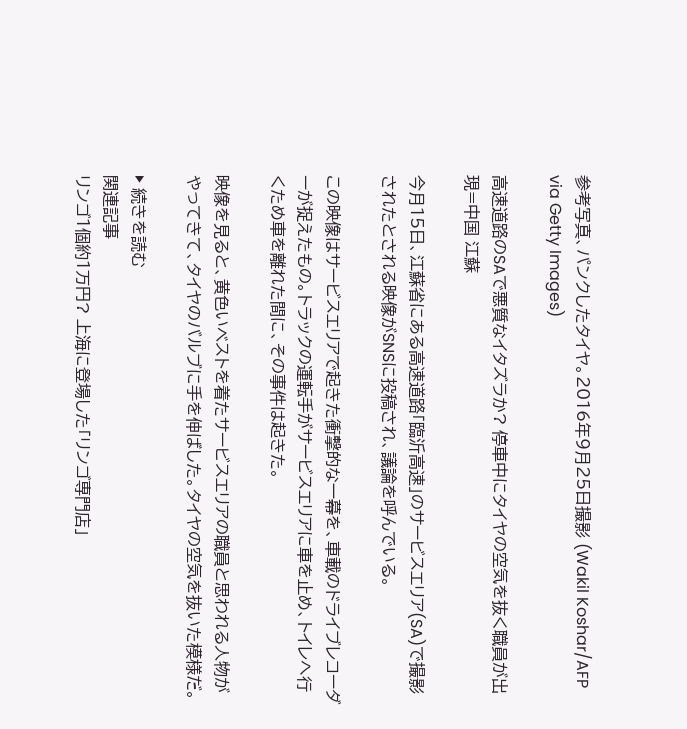参考写真、パンクしたタイヤ。2016年9月25日撮影 (Wakil Koshar/AFP via Getty Images)

高速道路のSAで悪質なイタズラか? 停車中にタイヤの空気を抜く職員が出現=中国 江蘇

今月15日、江蘇省にある高速道路「臨沂高速」のサービスエリア(SA)で撮影されたとされる映像がSNSに投稿され、議論を呼んでいる。

この映像はサービスエリアで起きた衝撃的な一幕を、車載のドライブレコーダーが捉えたもの。トラックの運転手がサービスエリアに車を止め、トイレへ行くため車を離れた間に、その事件は起きた。

映像を見ると、黄色いベストを着たサービスエリアの職員と思われる人物がやってきて、タイヤのバルブに手を伸ばした。タイヤの空気を抜いた模様だ。

▶ 続きを読む
関連記事
リンゴ1個約1万円? 上海に登場した「リンゴ専門店」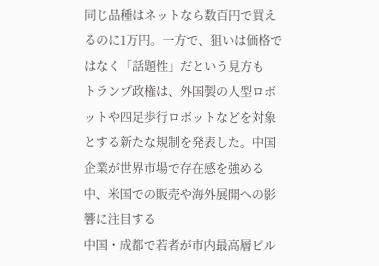同じ品種はネットなら数百円で買えるのに1万円。一方で、狙いは価格ではなく「話題性」だという見方も
トランプ政権は、外国製の人型ロボットや四足歩行ロボットなどを対象とする新たな規制を発表した。中国企業が世界市場で存在感を強める中、米国での販売や海外展開への影響に注目する
中国・成都で若者が市内最高層ビル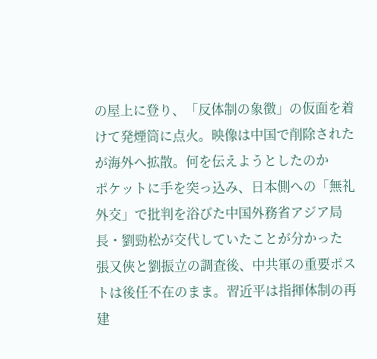の屋上に登り、「反体制の象徴」の仮面を着けて発煙筒に点火。映像は中国で削除されたが海外へ拡散。何を伝えようとしたのか
ポケットに手を突っ込み、日本側への「無礼外交」で批判を浴びた中国外務省アジア局長・劉勁松が交代していたことが分かった
張又俠と劉振立の調査後、中共軍の重要ポストは後任不在のまま。習近平は指揮体制の再建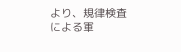より、規律検査による軍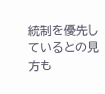統制を優先しているとの見方も